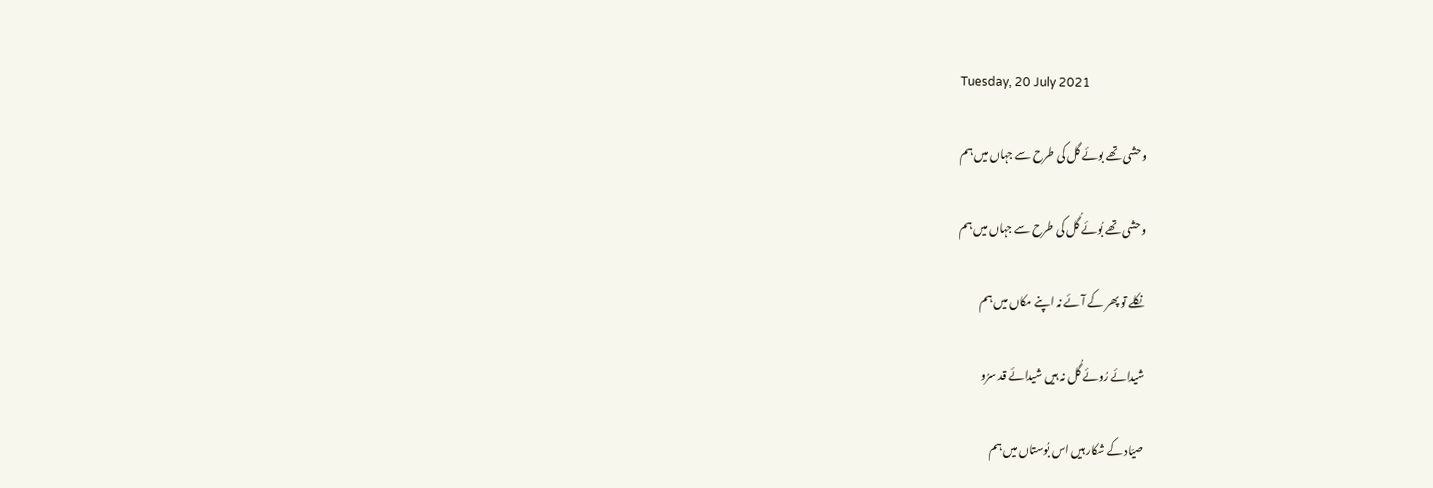Tuesday, 20 July 2021

وحشی تھے بوئے گل کی طرح سے جہاں میں ہم

وحشی تھے بُوئے گُل کی طرح سے جہاں میں ہم

نکلے تو پھر کے آئے نہ اپنے مکاں میں ہم

شیدائے رُوئے گُل نہ ہیں شیدائے قد سرُو

صیّاد کے شکار ہیں اس بُوستاں میں ہم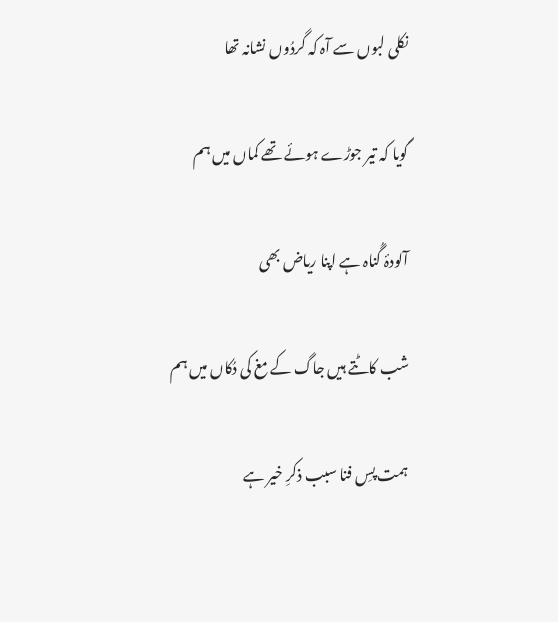نکلی لبوں سے آہ کہ گردُوں نشانہ تھا

گویا کہ تیر جوڑے ہوئے تھے کماں میں ہم

آلودۂ گُناہ ہے اپنا ریاض بھی

شب کاٹتے ہیں جاگ کے مغ کی دُکاں میں ہم

ہمت پسِ فنا سبب ذکرِ خیر ہے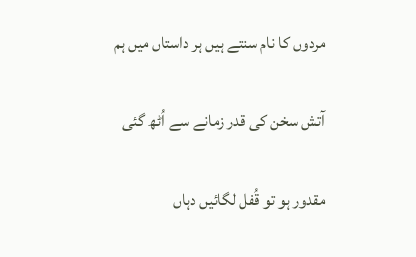مردوں کا نام سنتے ہیں ہر داستاں میں ہم

آتش سخن کی قدر زمانے سے اُٹھ گئی

مقدور ہو تو قُفل لگائیں دہاں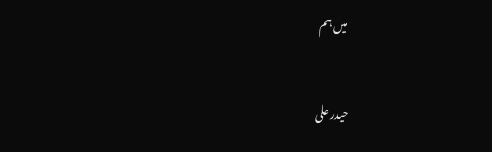میں ہم


حیدر علی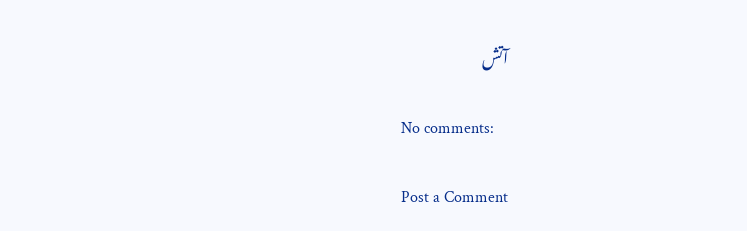آتش

No comments:

Post a Comment